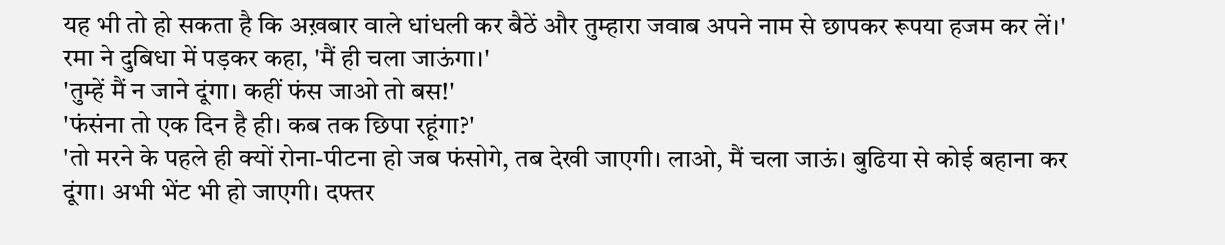यह भी तो हो सकता है कि अख़बार वाले धांधली कर बैठें और तुम्हारा जवाब अपने नाम से छापकर रूपया हजम कर लें।'
रमा ने दुबिधा में पड़कर कहा, 'मैं ही चला जाऊंगा।'
'तुम्हें मैं न जाने दूंगा। कहीं फंस जाओ तो बस!'
'फंसंना तो एक दिन है ही। कब तक छिपा रहूंगा?'
'तो मरने के पहले ही क्यों रोना-पीटना हो जब फंसोगे, तब देखी जाएगी। लाओ, मैं चला जाऊं। बुढिया से कोई बहाना कर दूंगा। अभी भेंट भी हो जाएगी। दफ्तर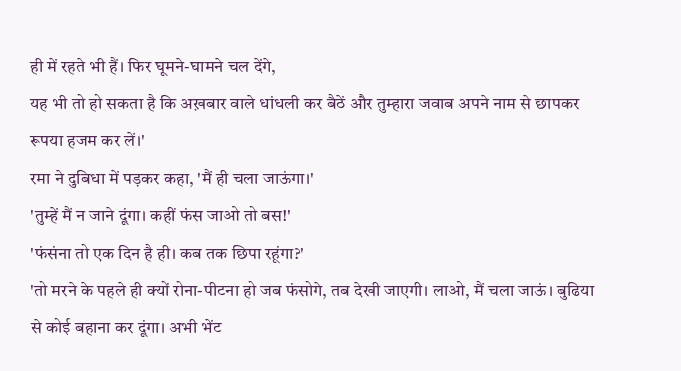ही में रहते भी हैं। फिर घूमने-घामने चल देंगे,
यह भी तो हो सकता है कि अख़बार वाले धांधली कर बैठें और तुम्हारा जवाब अपने नाम से छापकर रूपया हजम कर लें।'
रमा ने दुबिधा में पड़कर कहा, 'मैं ही चला जाऊंगा।'
'तुम्हें मैं न जाने दूंगा। कहीं फंस जाओ तो बस!'
'फंसंना तो एक दिन है ही। कब तक छिपा रहूंगा?'
'तो मरने के पहले ही क्यों रोना-पीटना हो जब फंसोगे, तब देखी जाएगी। लाओ, मैं चला जाऊं। बुढिया से कोई बहाना कर दूंगा। अभी भेंट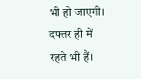भी हो जाएगी। दफ्तर ही में रहते भी हैं।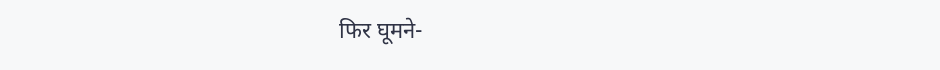फिर घूमने-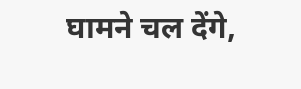घामने चल देंगे,